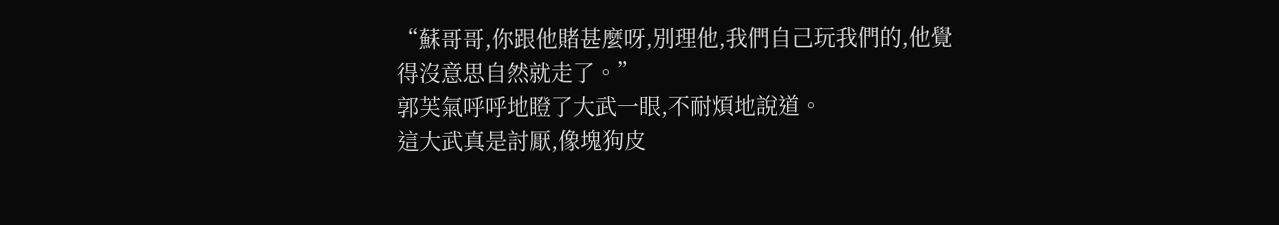“蘇哥哥,你跟他賭甚麼呀,別理他,我們自己玩我們的,他覺得沒意思自然就走了。”
郭芙氣呼呼地瞪了大武一眼,不耐煩地說道。
這大武真是討厭,像塊狗皮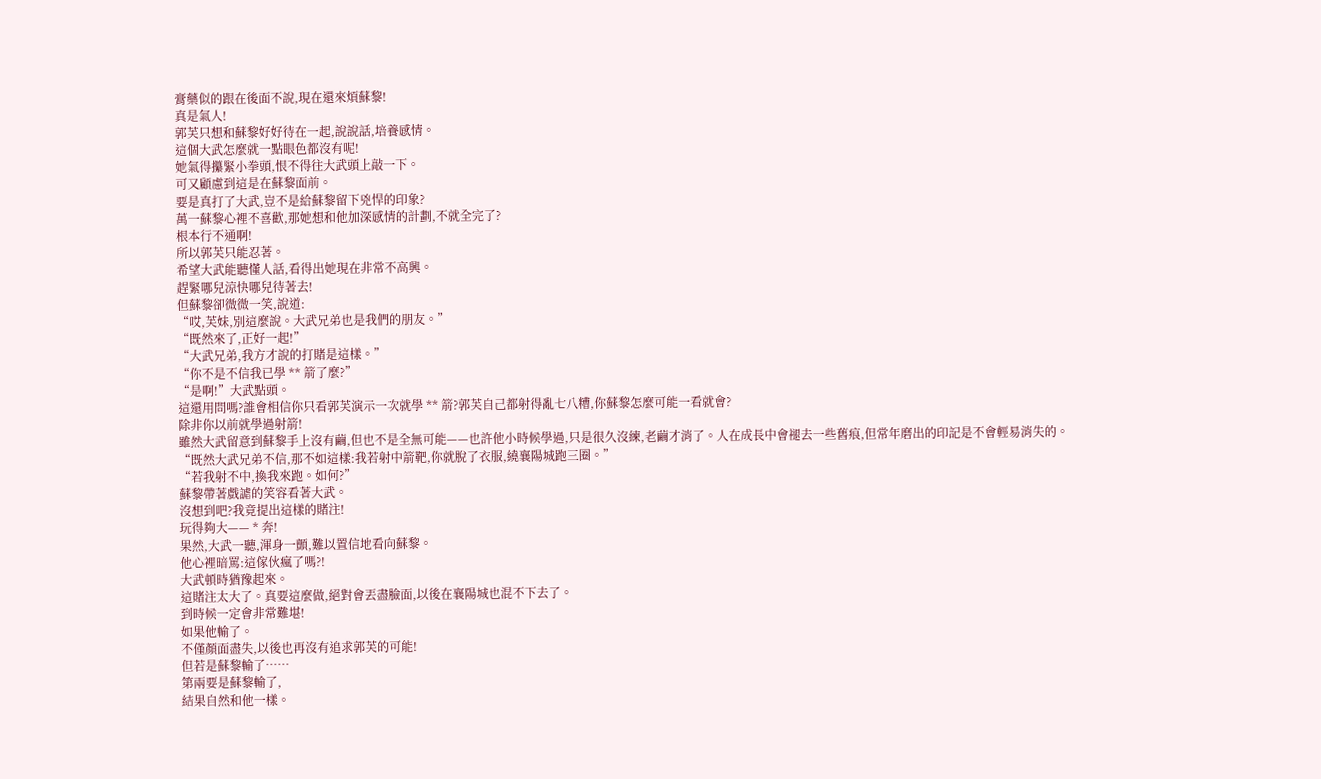膏藥似的跟在後面不說,現在還來煩蘇黎!
真是氣人!
郭芙只想和蘇黎好好待在一起,說說話,培養感情。
這個大武怎麼就一點眼色都沒有呢!
她氣得攥緊小拳頭,恨不得往大武頭上敲一下。
可又顧慮到這是在蘇黎面前。
要是真打了大武,豈不是給蘇黎留下兇悍的印象?
萬一蘇黎心裡不喜歡,那她想和他加深感情的計劃,不就全完了?
根本行不通啊!
所以郭芙只能忍著。
希望大武能聽懂人話,看得出她現在非常不高興。
趕緊哪兒涼快哪兒待著去!
但蘇黎卻微微一笑,說道:
“哎,芙妹,別這麼說。大武兄弟也是我們的朋友。”
“既然來了,正好一起!”
“大武兄弟,我方才說的打賭是這樣。”
“你不是不信我已學 ** 箭了麼?”
“是啊!”大武點頭。
這還用問嗎?誰會相信你只看郭芙演示一次就學 ** 箭?郭芙自己都射得亂七八糟,你蘇黎怎麼可能一看就會?
除非你以前就學過射箭!
雖然大武留意到蘇黎手上沒有繭,但也不是全無可能——也許他小時候學過,只是很久沒練,老繭才消了。人在成長中會褪去一些舊痕,但常年磨出的印記是不會輕易消失的。
“既然大武兄弟不信,那不如這樣:我若射中箭靶,你就脫了衣服,繞襄陽城跑三圈。”
“若我射不中,換我來跑。如何?”
蘇黎帶著戲謔的笑容看著大武。
沒想到吧?我竟提出這樣的賭注!
玩得夠大—— * 奔!
果然,大武一聽,渾身一顫,難以置信地看向蘇黎。
他心裡暗罵:這傢伙瘋了嗎?!
大武頓時猶豫起來。
這賭注太大了。真要這麼做,絕對會丟盡臉面,以後在襄陽城也混不下去了。
到時候一定會非常難堪!
如果他輸了。
不僅顏面盡失,以後也再沒有追求郭芙的可能!
但若是蘇黎輸了……
第兩要是蘇黎輸了,
結果自然和他一樣。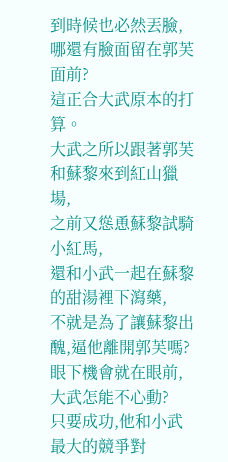到時候也必然丟臉,
哪還有臉面留在郭芙面前?
這正合大武原本的打算。
大武之所以跟著郭芙和蘇黎來到紅山獵場,
之前又慫恿蘇黎試騎小紅馬,
還和小武一起在蘇黎的甜湯裡下瀉藥,
不就是為了讓蘇黎出醜,逼他離開郭芙嗎?
眼下機會就在眼前,
大武怎能不心動?
只要成功,他和小武最大的競爭對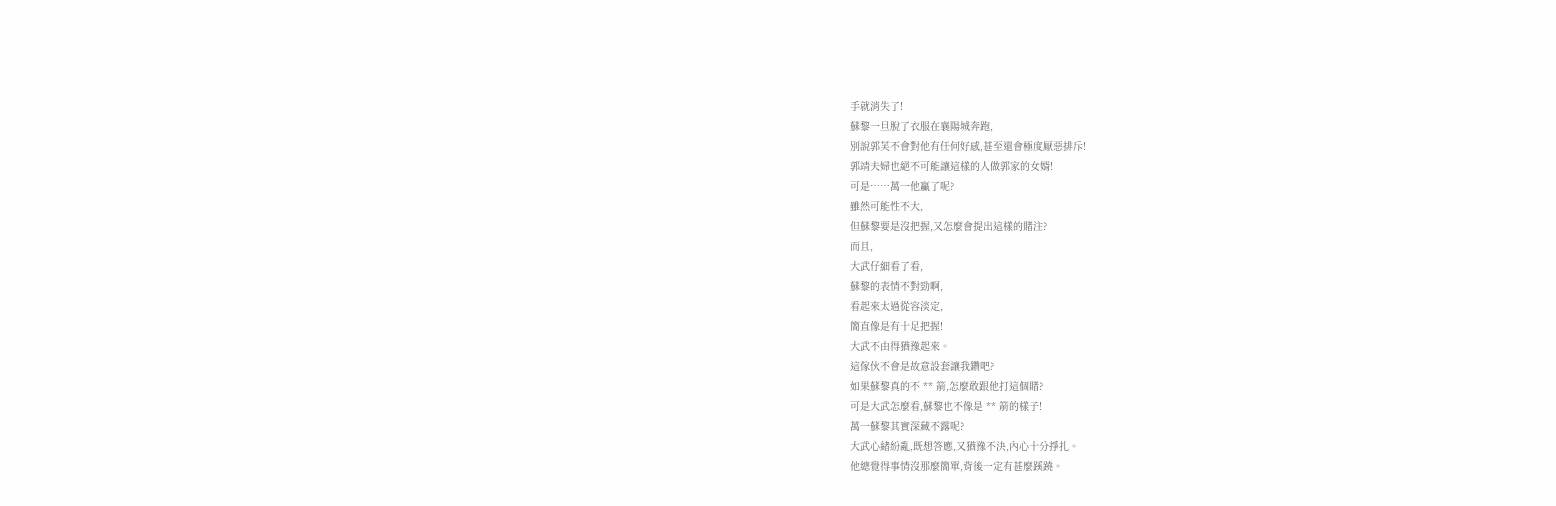手就消失了!
蘇黎一旦脫了衣服在襄陽城奔跑,
別說郭芙不會對他有任何好感,甚至還會極度厭惡排斥!
郭靖夫婦也絕不可能讓這樣的人做郭家的女婿!
可是……萬一他贏了呢?
雖然可能性不大,
但蘇黎要是沒把握,又怎麼會提出這樣的賭注?
而且,
大武仔細看了看,
蘇黎的表情不對勁啊,
看起來太過從容淡定,
簡直像是有十足把握!
大武不由得猶豫起來。
這傢伙不會是故意設套讓我鑽吧?
如果蘇黎真的不 ** 箭,怎麼敢跟他打這個賭?
可是大武怎麼看,蘇黎也不像是 ** 箭的樣子!
萬一蘇黎其實深藏不露呢?
大武心緒紛亂,既想答應,又猶豫不決,內心十分掙扎。
他總覺得事情沒那麼簡單,背後一定有甚麼蹊蹺。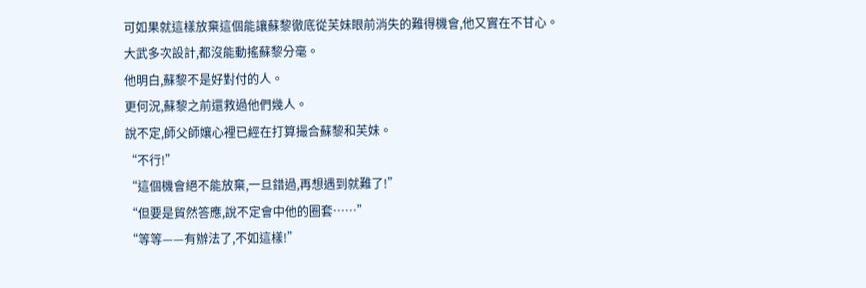可如果就這樣放棄這個能讓蘇黎徹底從芙妹眼前消失的難得機會,他又實在不甘心。
大武多次設計,都沒能動搖蘇黎分毫。
他明白,蘇黎不是好對付的人。
更何況,蘇黎之前還救過他們幾人。
說不定,師父師孃心裡已經在打算撮合蘇黎和芙妹。
“不行!”
“這個機會絕不能放棄,一旦錯過,再想遇到就難了!”
“但要是貿然答應,說不定會中他的圈套……”
“等等——有辦法了,不如這樣!”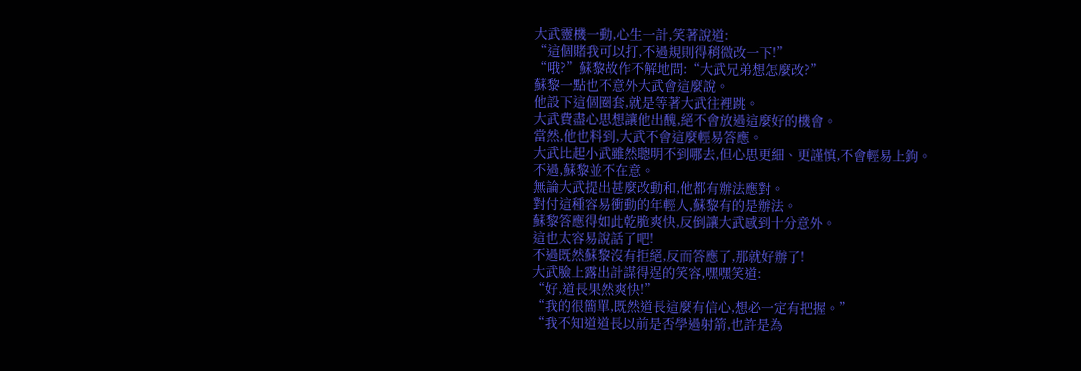大武靈機一動,心生一計,笑著說道:
“這個賭我可以打,不過規則得稍微改一下!”
“哦?”蘇黎故作不解地問:“大武兄弟想怎麼改?”
蘇黎一點也不意外大武會這麼說。
他設下這個圈套,就是等著大武往裡跳。
大武費盡心思想讓他出醜,絕不會放過這麼好的機會。
當然,他也料到,大武不會這麼輕易答應。
大武比起小武雖然聰明不到哪去,但心思更細、更謹慎,不會輕易上鉤。
不過,蘇黎並不在意。
無論大武提出甚麼改動和,他都有辦法應對。
對付這種容易衝動的年輕人,蘇黎有的是辦法。
蘇黎答應得如此乾脆爽快,反倒讓大武感到十分意外。
這也太容易說話了吧!
不過既然蘇黎沒有拒絕,反而答應了,那就好辦了!
大武臉上露出計謀得逞的笑容,嘿嘿笑道:
“好,道長果然爽快!”
“我的很簡單,既然道長這麼有信心,想必一定有把握。”
“我不知道道長以前是否學過射箭,也許是為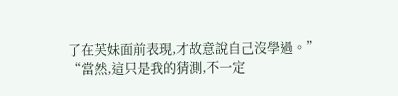了在芙妹面前表現,才故意說自己沒學過。”
“當然,這只是我的猜測,不一定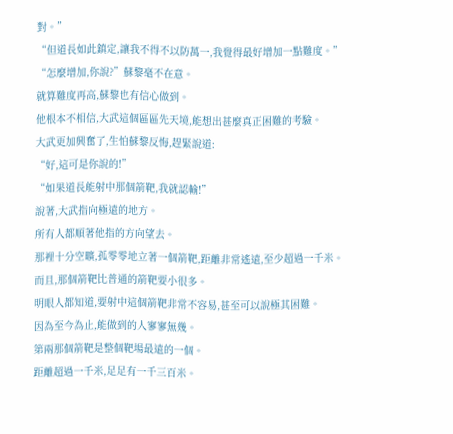對。”
“但道長如此鎮定,讓我不得不以防萬一,我覺得最好增加一點難度。”
“怎麼增加,你說?”蘇黎毫不在意。
就算難度再高,蘇黎也有信心做到。
他根本不相信,大武這個區區先天境,能想出甚麼真正困難的考驗。
大武更加興奮了,生怕蘇黎反悔,趕緊說道:
“好,這可是你說的!”
“如果道長能射中那個箭靶,我就認輸!”
說著,大武指向極遠的地方。
所有人都順著他指的方向望去。
那裡十分空曠,孤零零地立著一個箭靶,距離非常遙遠,至少超過一千米。
而且,那個箭靶比普通的箭靶要小很多。
明眼人都知道,要射中這個箭靶非常不容易,甚至可以說極其困難。
因為至今為止,能做到的人寥寥無幾。
第兩那個箭靶是整個靶場最遠的一個。
距離超過一千米,足足有一千三百米。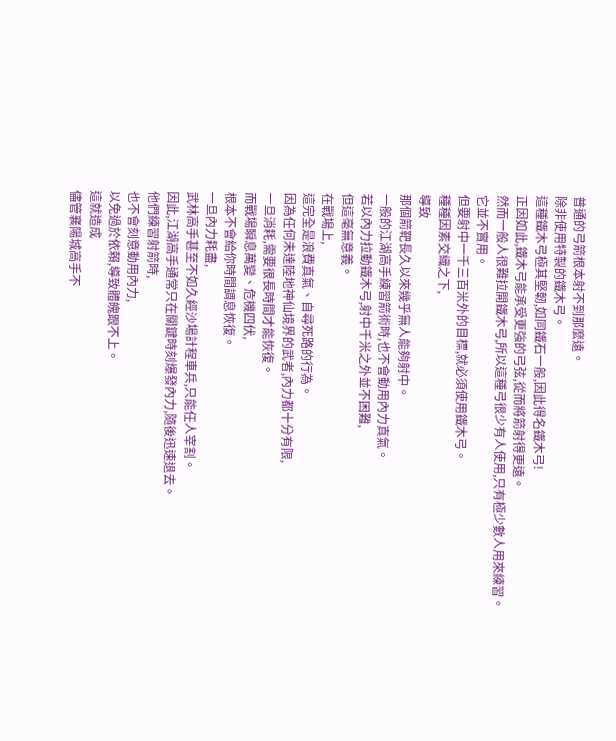普通的弓箭根本射不到那麼遠。
除非使用特製的鐵木弓。
這種鐵木弓極其堅韌,如同鐵石一般,因此得名鐵木弓!
正因如此,鐵木弓能承受更強的弓弦,從而將箭射得更遠。
然而一般人很難拉開鐵木弓,所以這種弓很少有人使用,只有極少數人用來練習。
它並不實用。
但要射中一千三百米外的目標,就必須使用鐵木弓。
種種因素交織之下,
導致
那個箭靶長久以來幾乎無人能夠射中。
一般的江湖高手練習箭術時,也不會動用內力真氣。
若以內力拉動鐵木弓,射中千米之外並不困難,
但這毫無意義。
在戰場上,
這完全是浪費真氣、自尋死路的行為。
因為任何未達陸地神仙境界的武者,內力都十分有限,
一旦消耗,需要很長時間才能恢復。
而戰場瞬息萬變、危機四伏,
根本不會給你時間調息恢復。
一旦內力耗盡,
武林高手甚至不如久經沙場計程車兵,只能任人宰割。
因此,江湖高手通常只在關鍵時刻爆發內力,隨後迅速退去。
他們練習射箭時,
也不會刻意動用內力,
以免過於依賴,導致體魄跟不上。
這就造成
儘管襄陽城高手不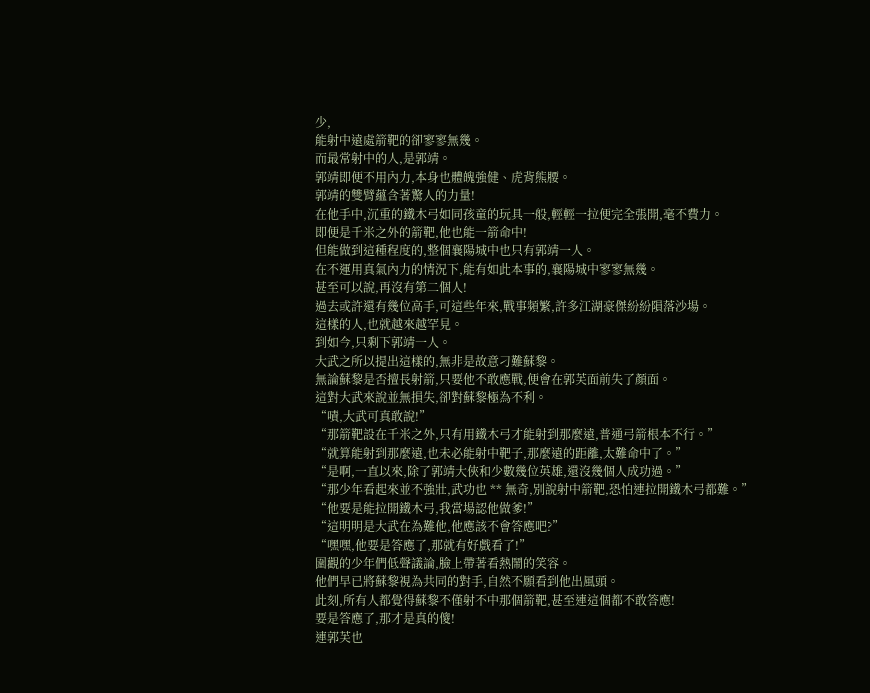少,
能射中遠處箭靶的卻寥寥無幾。
而最常射中的人,是郭靖。
郭靖即便不用內力,本身也體魄強健、虎背熊腰。
郭靖的雙臂蘊含著驚人的力量!
在他手中,沉重的鐵木弓如同孩童的玩具一般,輕輕一拉便完全張開,毫不費力。
即便是千米之外的箭靶,他也能一箭命中!
但能做到這種程度的,整個襄陽城中也只有郭靖一人。
在不運用真氣內力的情況下,能有如此本事的,襄陽城中寥寥無幾。
甚至可以說,再沒有第二個人!
過去或許還有幾位高手,可這些年來,戰事頻繁,許多江湖豪傑紛紛隕落沙場。
這樣的人,也就越來越罕見。
到如今,只剩下郭靖一人。
大武之所以提出這樣的,無非是故意刁難蘇黎。
無論蘇黎是否擅長射箭,只要他不敢應戰,便會在郭芙面前失了顏面。
這對大武來說並無損失,卻對蘇黎極為不利。
“嘖,大武可真敢說!”
“那箭靶設在千米之外,只有用鐵木弓才能射到那麼遠,普通弓箭根本不行。”
“就算能射到那麼遠,也未必能射中靶子,那麼遠的距離,太難命中了。”
“是啊,一直以來,除了郭靖大俠和少數幾位英雄,還沒幾個人成功過。”
“那少年看起來並不強壯,武功也 ** 無奇,別說射中箭靶,恐怕連拉開鐵木弓都難。”
“他要是能拉開鐵木弓,我當場認他做爹!”
“這明明是大武在為難他,他應該不會答應吧?”
“嘿嘿,他要是答應了,那就有好戲看了!”
圍觀的少年們低聲議論,臉上帶著看熱鬧的笑容。
他們早已將蘇黎視為共同的對手,自然不願看到他出風頭。
此刻,所有人都覺得蘇黎不僅射不中那個箭靶,甚至連這個都不敢答應!
要是答應了,那才是真的傻!
連郭芙也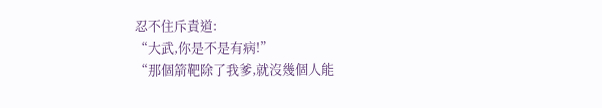忍不住斥責道:
“大武,你是不是有病!”
“那個箭靶除了我爹,就沒幾個人能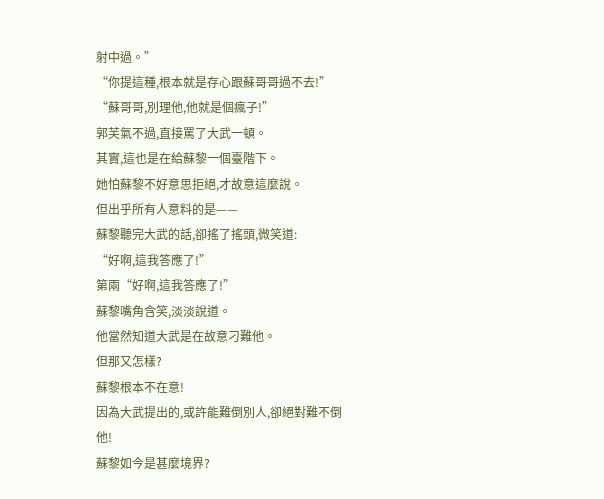射中過。”
“你提這種,根本就是存心跟蘇哥哥過不去!”
“蘇哥哥,別理他,他就是個瘋子!”
郭芙氣不過,直接罵了大武一頓。
其實,這也是在給蘇黎一個臺階下。
她怕蘇黎不好意思拒絕,才故意這麼說。
但出乎所有人意料的是——
蘇黎聽完大武的話,卻搖了搖頭,微笑道:
“好啊,這我答應了!”
第兩“好啊,這我答應了!”
蘇黎嘴角含笑,淡淡說道。
他當然知道大武是在故意刁難他。
但那又怎樣?
蘇黎根本不在意!
因為大武提出的,或許能難倒別人,卻絕對難不倒他!
蘇黎如今是甚麼境界?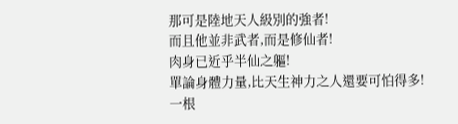那可是陸地天人級別的強者!
而且他並非武者,而是修仙者!
肉身已近乎半仙之軀!
單論身體力量,比天生神力之人還要可怕得多!
一根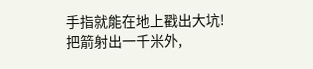手指就能在地上戳出大坑!
把箭射出一千米外,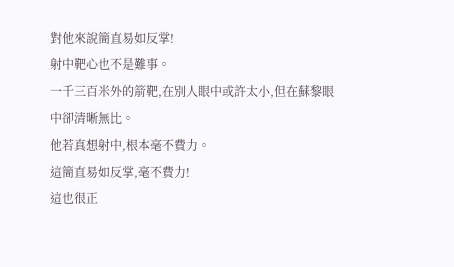對他來說簡直易如反掌!
射中靶心也不是難事。
一千三百米外的箭靶,在別人眼中或許太小,但在蘇黎眼中卻清晰無比。
他若真想射中,根本毫不費力。
這簡直易如反掌,毫不費力!
這也很正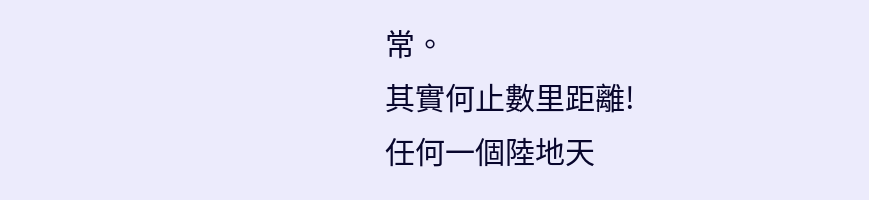常。
其實何止數里距離!
任何一個陸地天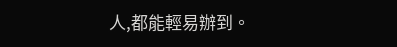人,都能輕易辦到。